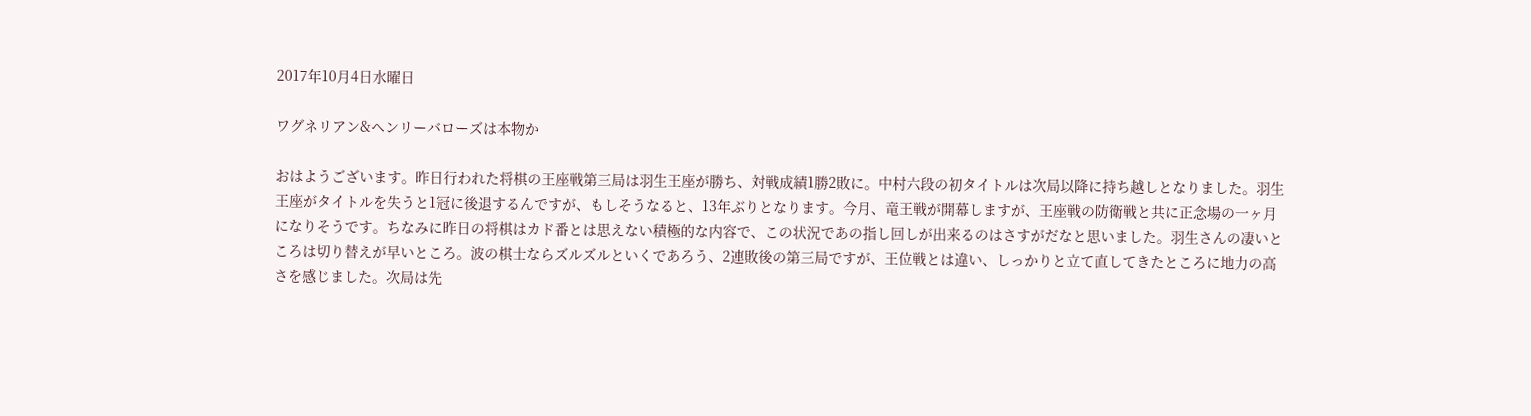2017年10月4日水曜日

ワグネリアン&ヘンリーバローズは本物か

おはようございます。昨日行われた将棋の王座戦第三局は羽生王座が勝ち、対戦成績1勝2敗に。中村六段の初タイトルは次局以降に持ち越しとなりました。羽生王座がタイトルを失うと1冠に後退するんですが、もしそうなると、13年ぶりとなります。今月、竜王戦が開幕しますが、王座戦の防衛戦と共に正念場の一ヶ月になりそうです。ちなみに昨日の将棋はカド番とは思えない積極的な内容で、この状況であの指し回しが出来るのはさすがだなと思いました。羽生さんの凄いところは切り替えが早いところ。波の棋士ならズルズルといくであろう、2連敗後の第三局ですが、王位戦とは違い、しっかりと立て直してきたところに地力の高さを感じました。次局は先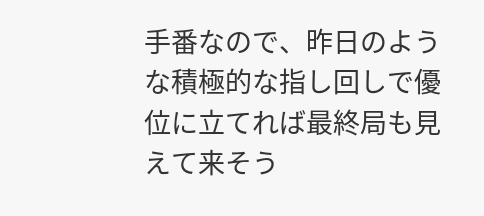手番なので、昨日のような積極的な指し回しで優位に立てれば最終局も見えて来そう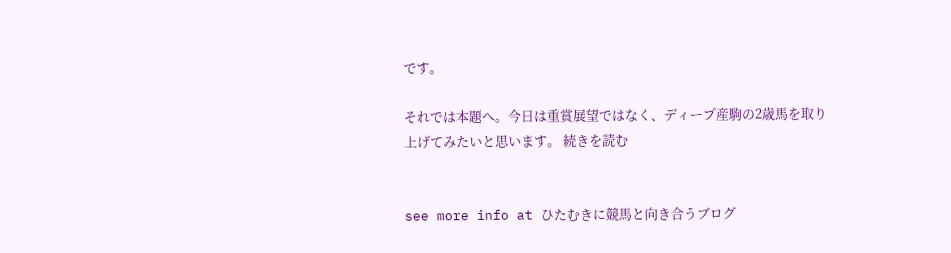です。

それでは本題へ。今日は重賞展望ではなく、ディープ産駒の2歳馬を取り上げてみたいと思います。 続きを読む


see more info at ひたむきに競馬と向き合うブログ